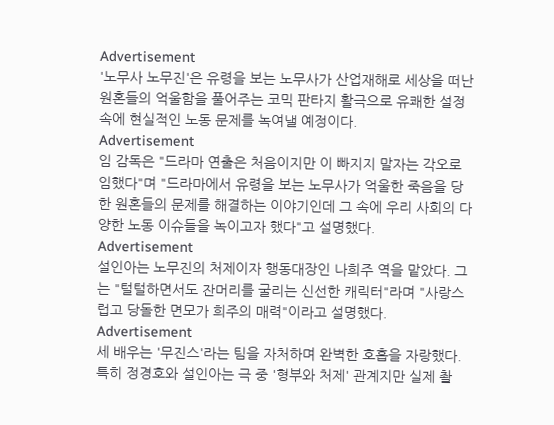Advertisement
'노무사 노무진'은 유령을 보는 노무사가 산업재해로 세상을 떠난 원혼들의 억울함을 풀어주는 코믹 판타지 활극으로 유쾌한 설정 속에 현실적인 노동 문제를 녹여낼 예정이다.
Advertisement
임 감독은 "드라마 연출은 처음이지만 이 빠지지 말자는 각오로 임했다"며 "드라마에서 유령을 보는 노무사가 억울한 죽음을 당한 원혼들의 문제를 해결하는 이야기인데 그 속에 우리 사회의 다양한 노동 이슈들을 녹이고자 했다"고 설명했다.
Advertisement
설인아는 노무진의 처제이자 행동대장인 나희주 역을 맡았다. 그는 "털털하면서도 잔머리를 굴리는 신선한 캐릭터"라며 "사랑스럽고 당돌한 면모가 희주의 매력"이라고 설명했다.
Advertisement
세 배우는 '무진스'라는 팀을 자처하며 완벽한 호흡을 자랑했다.
특히 정경호와 설인아는 극 중 '형부와 처제' 관계지만 실제 촬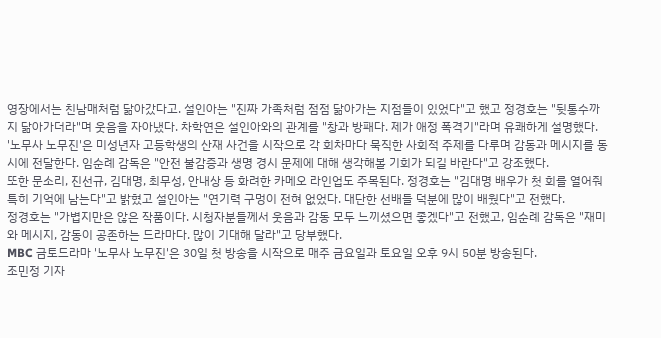영장에서는 친남매처럼 닮아갔다고. 설인아는 "진짜 가족처럼 점점 닮아가는 지점들이 있었다"고 했고 정경호는 "뒷통수까지 닮아가더라"며 웃음을 자아냈다. 차학연은 설인아와의 관계를 "창과 방패다. 제가 애정 폭격기"라며 유쾌하게 설명했다.
'노무사 노무진'은 미성년자 고등학생의 산재 사건을 시작으로 각 회차마다 묵직한 사회적 주제를 다루며 감동과 메시지를 동시에 전달한다. 임순례 감독은 "안전 불감증과 생명 경시 문제에 대해 생각해볼 기회가 되길 바란다"고 강조했다.
또한 문소리, 진선규, 김대명, 최무성, 안내상 등 화려한 카메오 라인업도 주목된다. 정경호는 "김대명 배우가 첫 회를 열어줘 특히 기억에 남는다"고 밝혔고 설인아는 "연기력 구멍이 전혀 없었다. 대단한 선배들 덕분에 많이 배웠다"고 전했다.
정경호는 "가볍지만은 않은 작품이다. 시청자분들께서 웃음과 감동 모두 느끼셨으면 좋겠다"고 전했고, 임순례 감독은 "재미와 메시지, 감동이 공존하는 드라마다. 많이 기대해 달라"고 당부했다.
MBC 금토드라마 '노무사 노무진'은 30일 첫 방송을 시작으로 매주 금요일과 토요일 오후 9시 50분 방송된다.
조민정 기자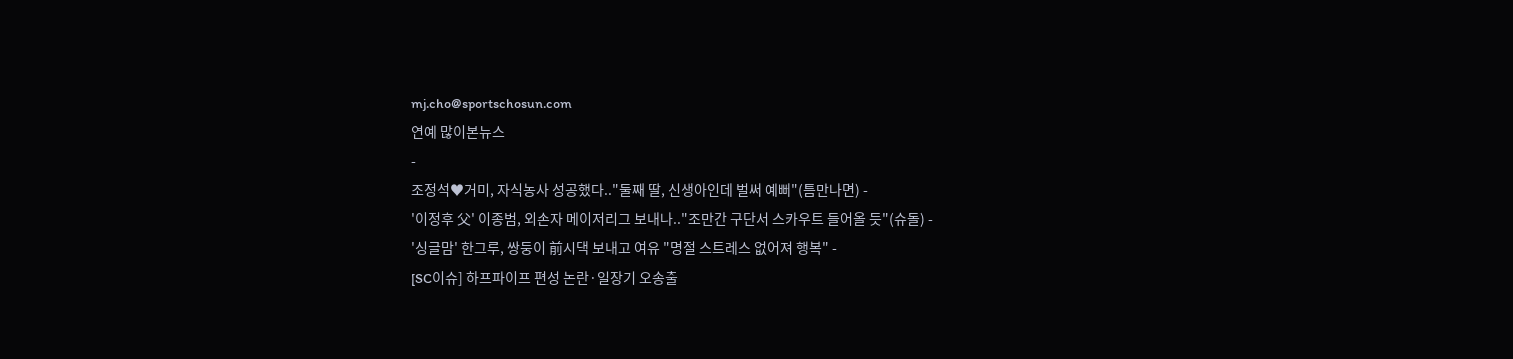mj.cho@sportschosun.com
연예 많이본뉴스
-
조정석♥거미, 자식농사 성공했다.."둘째 딸, 신생아인데 벌써 예뻐"(틈만나면) -
'이정후 父' 이종범, 외손자 메이저리그 보내나.."조만간 구단서 스카우트 들어올 듯"(슈돌) -
'싱글맘' 한그루, 쌍둥이 前시댁 보내고 여유 "명절 스트레스 없어져 행복" -
[SC이슈] 하프파이프 편성 논란·일장기 오송출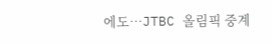에도…JTBC 올림픽 중계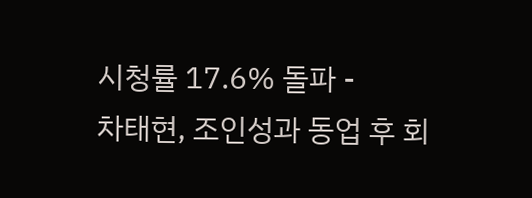시청률 17.6% 돌파 -
차태현, 조인성과 동업 후 회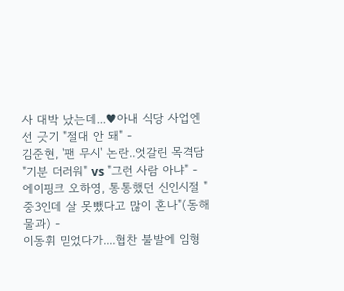사 대박 났는데...♥아내 식당 사업엔 선 긋기 "절대 안 돼" -
김준현, '팬 무시' 논란..엇갈린 목격담 "기분 더러워" vs "그런 사람 아냐" -
에이핑크 오하영, 통통했던 신인시절 "중3인데 살 못뺐다고 많이 혼나"(동해물과) -
이동휘 믿었다가....협찬 불발에 임형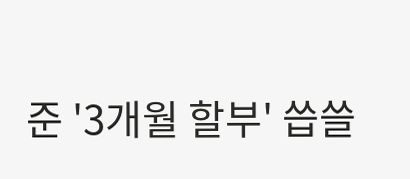준 '3개월 할부' 씁쓸